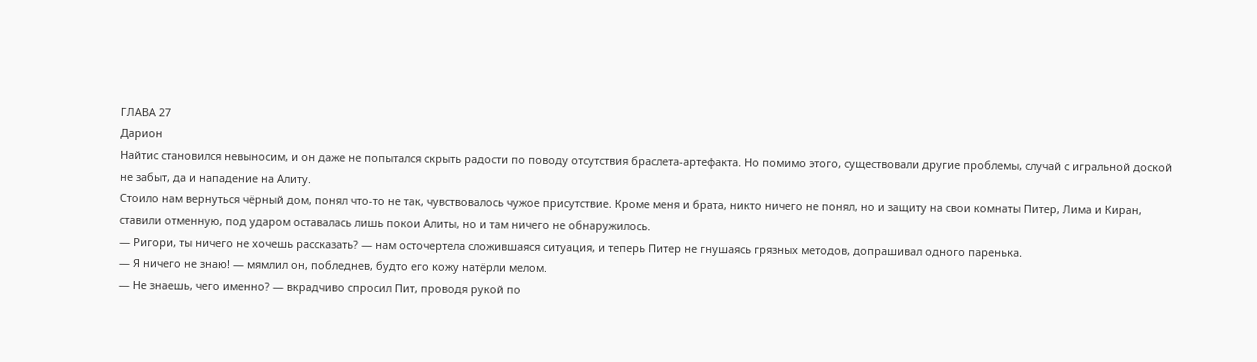ГЛАВА 27
Дарион
Найтис становился невыносим, и он даже не попытался скрыть радости по поводу отсутствия браслета-артефакта. Но помимо этого, существовали другие проблемы, случай с игральной доской не забыт, да и нападение на Алиту.
Стоило нам вернуться чёрный дом, понял что-то не так, чувствовалось чужое присутствие. Кроме меня и брата, никто ничего не понял, но и защиту на свои комнаты Питер, Лима и Киран, ставили отменную, под ударом оставалась лишь покои Алиты, но и там ничего не обнаружилось.
— Ригори, ты ничего не хочешь рассказать? — нам осточертела сложившаяся ситуация, и теперь Питер не гнушаясь грязных методов, допрашивал одного паренька.
— Я ничего не знаю! — мямлил он, побледнев, будто его кожу натёрли мелом.
— Не знаешь, чего именно? — вкрадчиво спросил Пит, проводя рукой по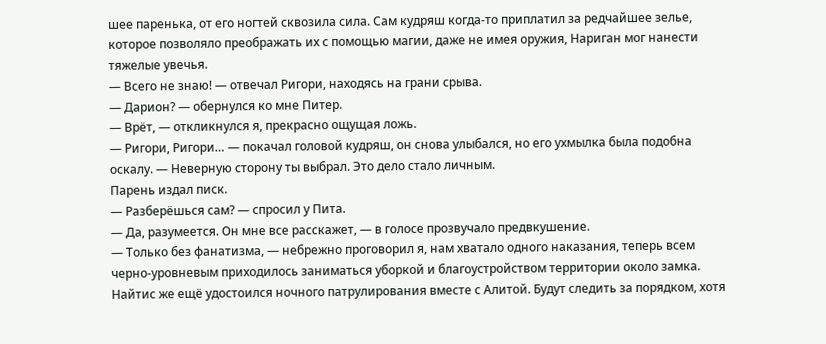шее паренька, от его ногтей сквозила сила. Сам кудряш когда-то приплатил за редчайшее зелье, которое позволяло преображать их с помощью магии, даже не имея оружия, Нариган мог нанести тяжелые увечья.
— Всего не знаю! — отвечал Ригори, находясь на грани срыва.
— Дарион? — обернулся ко мне Питер.
— Врёт, — откликнулся я, прекрасно ощущая ложь.
— Ригори, Ригори… — покачал головой кудряш, он снова улыбался, но его ухмылка была подобна оскалу. — Неверную сторону ты выбрал. Это дело стало личным.
Парень издал писк.
— Разберёшься сам? — спросил у Пита.
— Да, разумеется. Он мне все расскажет, — в голосе прозвучало предвкушение.
— Только без фанатизма, — небрежно проговорил я, нам хватало одного наказания, теперь всем черно-уровневым приходилось заниматься уборкой и благоустройством территории около замка. Найтис же ещё удостоился ночного патрулирования вместе с Алитой. Будут следить за порядком, хотя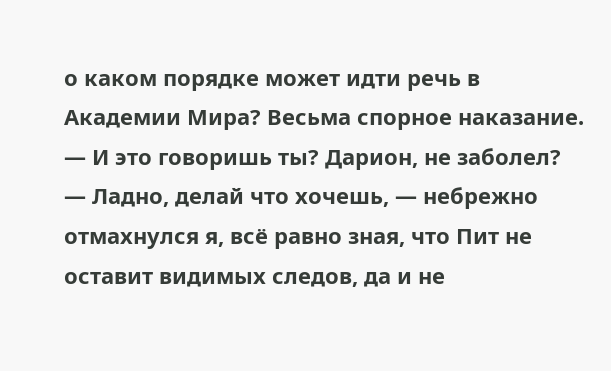о каком порядке может идти речь в Академии Мира? Весьма спорное наказание.
— И это говоришь ты? Дарион, не заболел?
— Ладно, делай что хочешь, — небрежно отмахнулся я, всё равно зная, что Пит не оставит видимых следов, да и не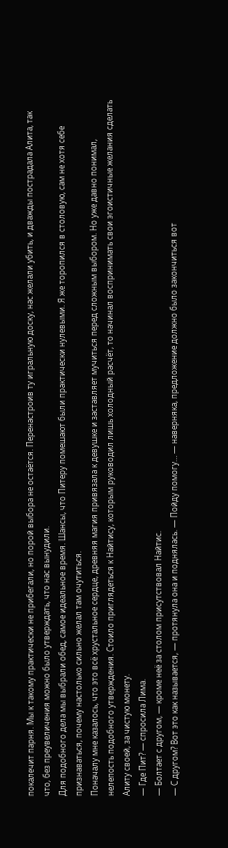покалечит парня. Мы к такому практически не прибегали, но порой выбора не остаётся. Перенастроив ту игральную доску, нас желали убить, и дважды пострадала Алита, так что, без преувеличения можно было утверждать, что нас вынудили.
Для подобного дела мы выбрали обед, самое идеальное время. Шансы, что Питеру помешают были практически нулевыми. Я же торопился в столовую, сам не хотя себе признаваться, почему настолько сильно желал там очутиться.
Поначалу мне казалось, что это всё хрустальное сердце, древняя магия привязала к девушке и заставляет мучиться перед сложным выбором. Но уже давно понимал, нелепость подобного утверждения. Стоило приглядеться к Найтису, которым руководил лишь холодный расчёт, то начинал воспринимать свои эгоистичные желания сделать Алиту своей, за чистую монету.
— Где Пит? — спросила Лима.
— Болтает с другом, — кроме неё за столом присутствовал Найтис.
— С другом? Вот это как называется, — протянула она и поднялась. — Пойду помогу… — наверняка, предложение должно было закончиться вот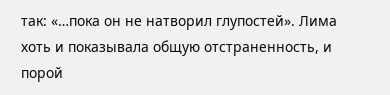так: «…пока он не натворил глупостей». Лима хоть и показывала общую отстраненность, и порой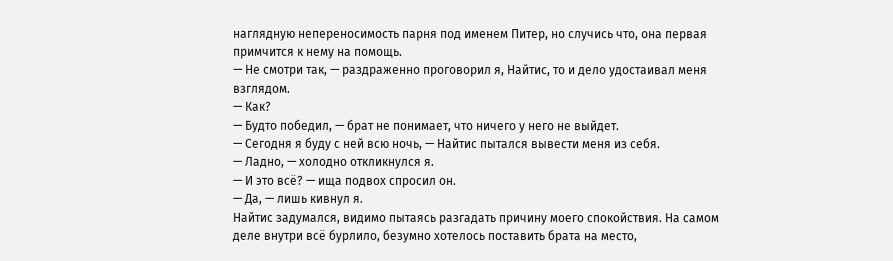наглядную непереносимость парня под именем Питер, но случись что, она первая примчится к нему на помощь.
— Не смотри так, — раздраженно проговорил я, Найтис, то и дело удостаивал меня взглядом.
— Как?
— Будто победил, — брат не понимает, что ничего у него не выйдет.
— Сегодня я буду с ней всю ночь, — Найтис пытался вывести меня из себя.
— Ладно, — холодно откликнулся я.
— И это всё? — ища подвох спросил он.
— Да, — лишь кивнул я.
Найтис задумался, видимо пытаясь разгадать причину моего спокойствия. На самом деле внутри всё бурлило, безумно хотелось поставить брата на место,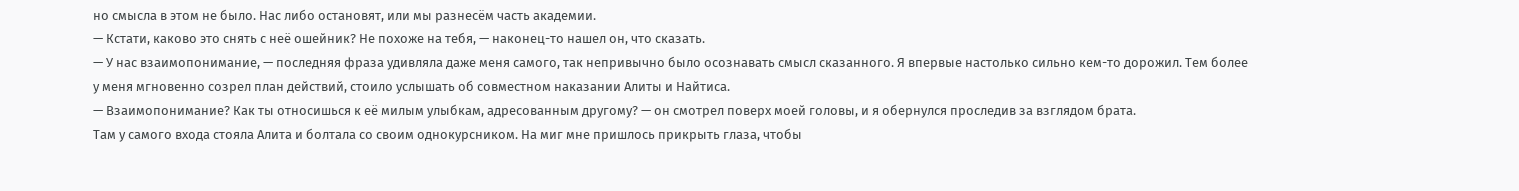но смысла в этом не было. Нас либо остановят, или мы разнесём часть академии.
— Кстати, каково это снять с неё ошейник? Не похоже на тебя, — наконец-то нашел он, что сказать.
— У нас взаимопонимание, — последняя фраза удивляла даже меня самого, так непривычно было осознавать смысл сказанного. Я впервые настолько сильно кем-то дорожил. Тем более у меня мгновенно созрел план действий, стоило услышать об совместном наказании Алиты и Найтиса.
— Взаимопонимание? Как ты относишься к её милым улыбкам, адресованным другому? — он смотрел поверх моей головы, и я обернулся проследив за взглядом брата.
Там у самого входа стояла Алита и болтала со своим однокурсником. На миг мне пришлось прикрыть глаза, чтобы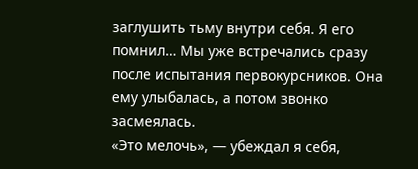заглушить тьму внутри себя. Я его помнил… Мы уже встречались сразу после испытания первокурсников. Она ему улыбалась, а потом звонко засмеялась.
«Это мелочь», — убеждал я себя,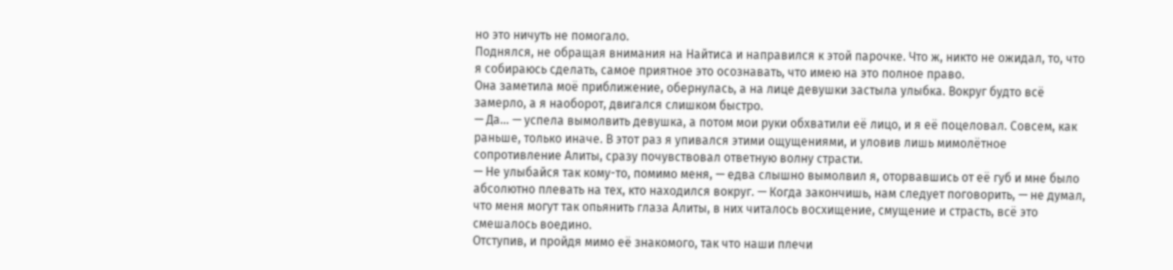но это ничуть не помогало.
Поднялся, не обращая внимания на Найтиса и направился к этой парочке. Что ж, никто не ожидал, то, что я собираюсь сделать, самое приятное это осознавать, что имею на это полное право.
Она заметила моё приближение, обернулась, а на лице девушки застыла улыбка. Вокруг будто всё замерло, а я наоборот, двигался слишком быстро.
— Да… — успела вымолвить девушка, а потом мои руки обхватили её лицо, и я её поцеловал. Совсем, как раньше, только иначе. В этот раз я упивался этими ощущениями, и уловив лишь мимолётное сопротивление Алиты, сразу почувствовал ответную волну страсти.
— Не улыбайся так кому-то, помимо меня, — едва слышно вымолвил я, оторвавшись от её губ и мне было абсолютно плевать на тех, кто находился вокруг. — Когда закончишь, нам следует поговорить, — не думал, что меня могут так опьянить глаза Алиты, в них читалось восхищение, смущение и страсть, всё это смешалось воедино.
Отступив, и пройдя мимо её знакомого, так что наши плечи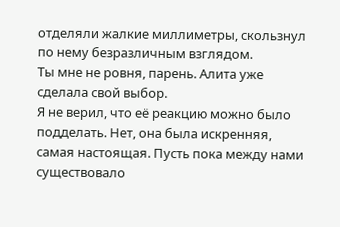отделяли жалкие миллиметры, скользнул по нему безразличным взглядом.
Ты мне не ровня, парень. Алита уже сделала свой выбор.
Я не верил, что её реакцию можно было подделать. Нет, она была искренняя, самая настоящая. Пусть пока между нами существовало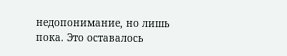недопонимание, но лишь пока. Это оставалось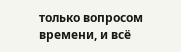только вопросом времени, и всё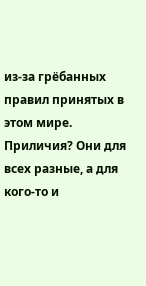из-за грёбанных правил принятых в этом мире.
Приличия? Они для всех разные, а для кого-то и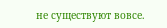не существуют вовсе.